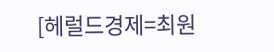[헤럴드경제=최원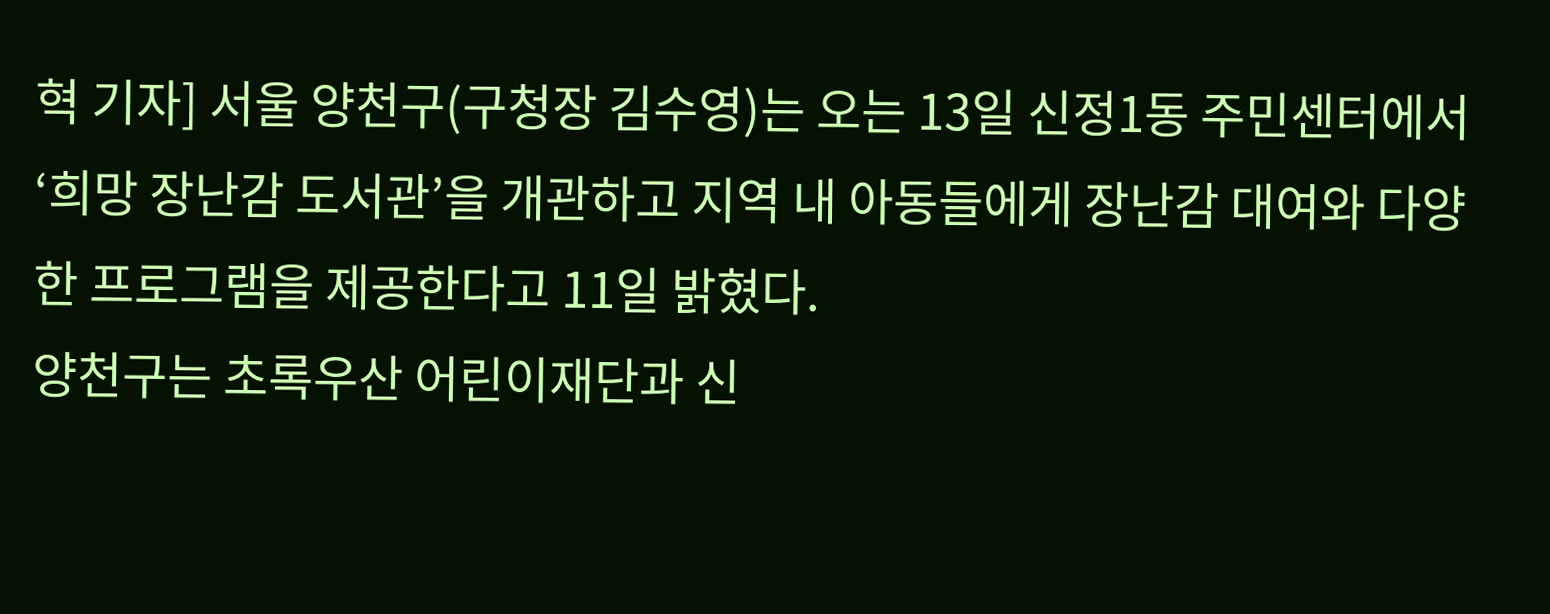혁 기자] 서울 양천구(구청장 김수영)는 오는 13일 신정1동 주민센터에서 ‘희망 장난감 도서관’을 개관하고 지역 내 아동들에게 장난감 대여와 다양한 프로그램을 제공한다고 11일 밝혔다.
양천구는 초록우산 어린이재단과 신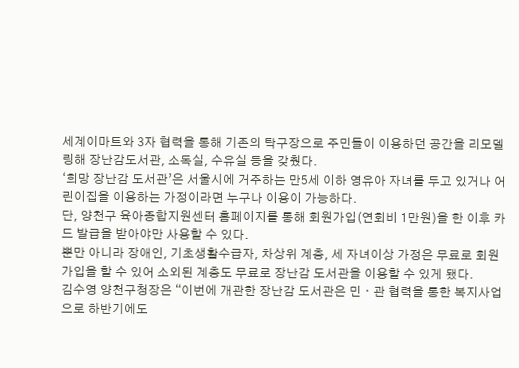세계이마트와 3자 협력을 통해 기존의 탁구장으로 주민들이 이용하던 공간을 리모델링해 장난감도서관, 소독실, 수유실 등을 갖췄다.
‘희망 장난감 도서관’은 서울시에 거주하는 만5세 이하 영유아 자녀를 두고 있거나 어린이집을 이용하는 가정이라면 누구나 이용이 가능하다.
단, 양천구 육아종합지원센터 홈페이지를 통해 회원가입(연회비 1만원)을 한 이후 카드 발급을 받아야만 사용할 수 있다.
뿐만 아니라 장애인, 기초생활수급자, 차상위 계층, 세 자녀이상 가정은 무료로 회원 가입을 할 수 있어 소외된 계층도 무료로 장난감 도서관을 이용할 수 있게 됐다.
김수영 양천구청장은 “이번에 개관한 장난감 도서관은 민ㆍ관 협력을 통한 복지사업으로 하반기에도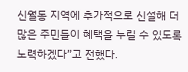신월동 지역에 추가적으로 신설해 더 많은 주민들이 혜택을 누릴 수 있도록 노력하겠다”고 전했다.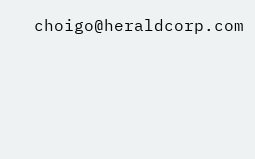choigo@heraldcorp.com